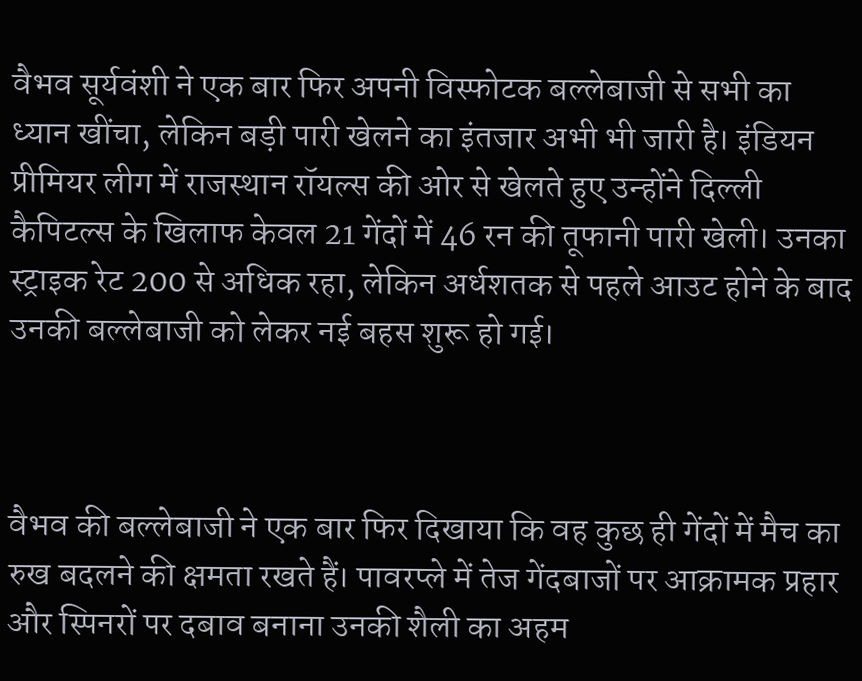वैभव सूर्यवंशी ने एक बार फिर अपनी विस्फोटक बल्लेबाजी से सभी का ध्यान खींचा, लेकिन बड़ी पारी खेलने का इंतजार अभी भी जारी है। इंडियन प्रीमियर लीग में राजस्थान रॉयल्स की ओर से खेलते हुए उन्होंने दिल्ली कैपिटल्स के खिलाफ केवल 21 गेंदों में 46 रन की तूफानी पारी खेली। उनका स्ट्राइक रेट 200 से अधिक रहा, लेकिन अर्धशतक से पहले आउट होने के बाद उनकी बल्लेबाजी को लेकर नई बहस शुरू हो गई।



वैभव की बल्लेबाजी ने एक बार फिर दिखाया कि वह कुछ ही गेंदों में मैच का रुख बदलने की क्षमता रखते हैं। पावरप्ले में तेज गेंदबाजों पर आक्रामक प्रहार और स्पिनरों पर दबाव बनाना उनकी शैली का अहम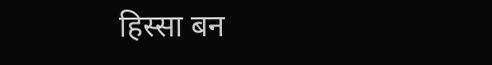हिस्सा बन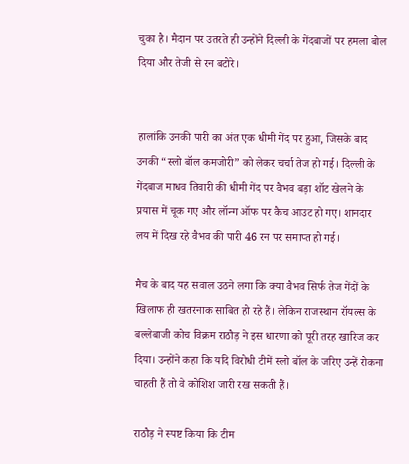चुका है। मैदान पर उतरते ही उन्होंने दिल्ली के गेंदबाजों पर हमला बोल दिया और तेजी से रन बटोरे।


हालांकि उनकी पारी का अंत एक धीमी गेंद पर हुआ, जिसके बाद उनकी “स्लो बॉल कमजोरी” को लेकर चर्चा तेज हो गई। दिल्ली के गेंदबाज माधव तिवारी की धीमी गेंद पर वैभव बड़ा शॉट खेलने के प्रयास में चूक गए और लॉन्ग ऑफ पर कैच आउट हो गए। शानदार लय में दिख रहे वैभव की पारी 46 रन पर समाप्त हो गई।

मैच के बाद यह सवाल उठने लगा कि क्या वैभव सिर्फ तेज गेंदों के खिलाफ ही खतरनाक साबित हो रहे हैं। लेकिन राजस्थान रॉयल्स के बल्लेबाजी कोच विक्रम राठौड़ ने इस धारणा को पूरी तरह खारिज कर दिया। उन्होंने कहा कि यदि विरोधी टीमें स्लो बॉल के जरिए उन्हें रोकना चाहती हैं तो वे कोशिश जारी रख सकती हैं।

राठौड़ ने स्पष्ट किया कि टीम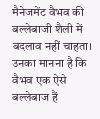मैनेजमेंट वैभव की बल्लेबाजी शैली में बदलाव नहीं चाहता। उनका मानना है कि वैभव एक ऐसे बल्लेबाज हैं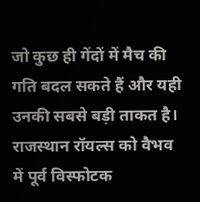जो कुछ ही गेंदों में मैच की गति बदल सकते हैं और यही उनकी सबसे बड़ी ताकत है।
राजस्थान रॉयल्स को वैभव में पूर्व विस्फोटक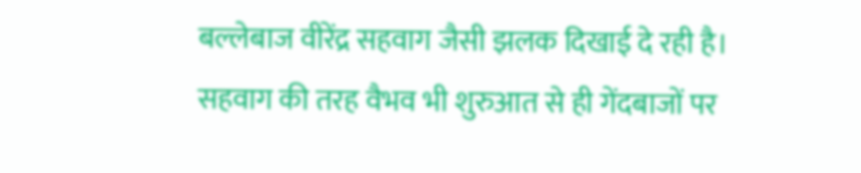बल्लेबाज वीरेंद्र सहवाग जैसी झलक दिखाई दे रही है। सहवाग की तरह वैभव भी शुरुआत से ही गेंदबाजों पर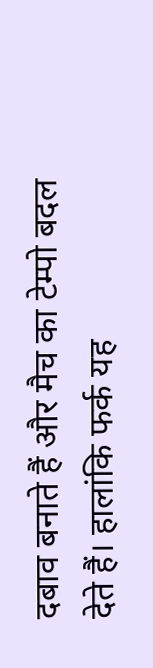दबाव बनाते हैं और मैच का टेम्पो बदल देते हैं। हालांकि फर्क यह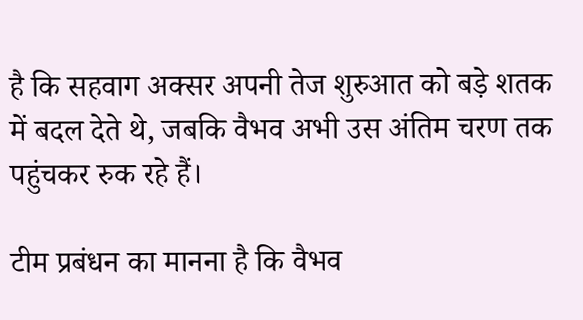है कि सहवाग अक्सर अपनी तेज शुरुआत को बड़े शतक में बदल देते थे, जबकि वैभव अभी उस अंतिम चरण तक पहुंचकर रुक रहे हैं।

टीम प्रबंधन का मानना है कि वैभव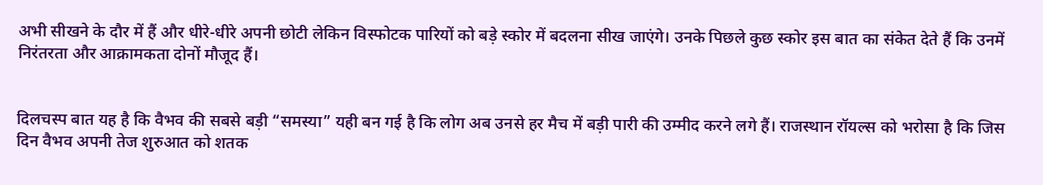अभी सीखने के दौर में हैं और धीरे-धीरे अपनी छोटी लेकिन विस्फोटक पारियों को बड़े स्कोर में बदलना सीख जाएंगे। उनके पिछले कुछ स्कोर इस बात का संकेत देते हैं कि उनमें निरंतरता और आक्रामकता दोनों मौजूद हैं।


दिलचस्प बात यह है कि वैभव की सबसे बड़ी “समस्या” यही बन गई है कि लोग अब उनसे हर मैच में बड़ी पारी की उम्मीद करने लगे हैं। राजस्थान रॉयल्स को भरोसा है कि जिस दिन वैभव अपनी तेज शुरुआत को शतक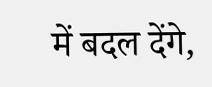में बदल देंगे,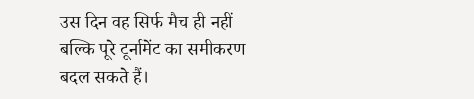उस दिन वह सिर्फ मैच ही नहीं बल्कि पूरे टूर्नामेंट का समीकरण बदल सकते हैं।